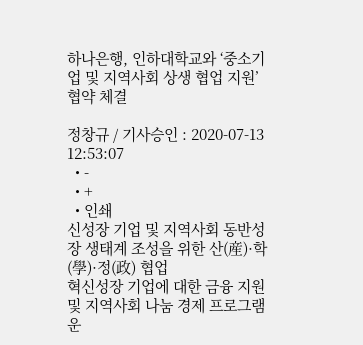하나은행, 인하대학교와 ‘중소기업 및 지역사회 상생 협업 지원’ 협약 체결

정창규 / 기사승인 : 2020-07-13 12:53:07
  • -
  • +
  • 인쇄
신성장 기업 및 지역사회 동반성장 생태계 조성을 위한 산(産)·학(學)·정(政) 협업
혁신성장 기업에 대한 금융 지원 및 지역사회 나눔 경제 프로그램 운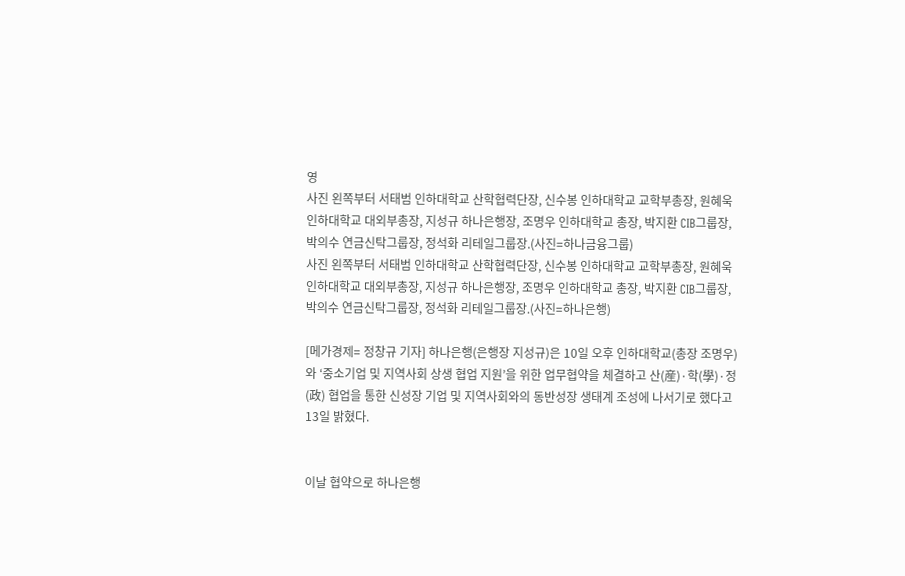영
사진 왼쪽부터 서태범 인하대학교 산학협력단장, 신수봉 인하대학교 교학부총장, 원혜욱 인하대학교 대외부총장, 지성규 하나은행장, 조명우 인하대학교 총장, 박지환 CIB그룹장, 박의수 연금신탁그룹장, 정석화 리테일그룹장.(사진=하나금융그룹)
사진 왼쪽부터 서태범 인하대학교 산학협력단장, 신수봉 인하대학교 교학부총장, 원혜욱 인하대학교 대외부총장, 지성규 하나은행장, 조명우 인하대학교 총장, 박지환 CIB그룹장, 박의수 연금신탁그룹장, 정석화 리테일그룹장.(사진=하나은행)

[메가경제= 정창규 기자] 하나은행(은행장 지성규)은 10일 오후 인하대학교(총장 조명우)와 ‘중소기업 및 지역사회 상생 협업 지원’을 위한 업무협약을 체결하고 산(産)·학(學)·정(政) 협업을 통한 신성장 기업 및 지역사회와의 동반성장 생태계 조성에 나서기로 했다고 13일 밝혔다.


이날 협약으로 하나은행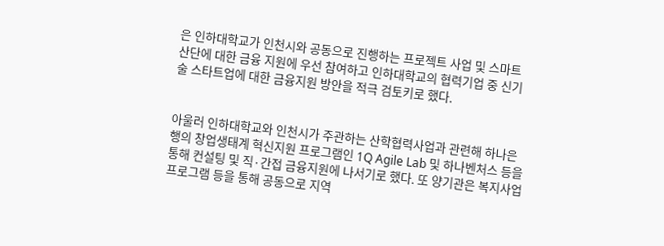은 인하대학교가 인천시와 공동으로 진행하는 프로젝트 사업 및 스마트 산단에 대한 금융 지원에 우선 참여하고 인하대학교의 협력기업 중 신기술 스타트업에 대한 금융지원 방안을 적극 검토키로 했다.


아울러 인하대학교와 인천시가 주관하는 산학협력사업과 관련해 하나은행의 창업생태계 혁신지원 프로그램인 1Q Agile Lab 및 하나벤처스 등을 통해 컨설팅 및 직·간접 금융지원에 나서기로 했다. 또 양기관은 복지사업 프로그램 등을 통해 공동으로 지역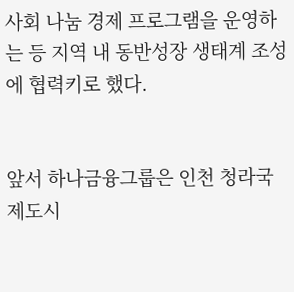사회 나눔 경제 프로그램을 운영하는 등 지역 내 동반성장 생태계 조성에 협력키로 했다.


앞서 하나금융그룹은 인천 청라국제도시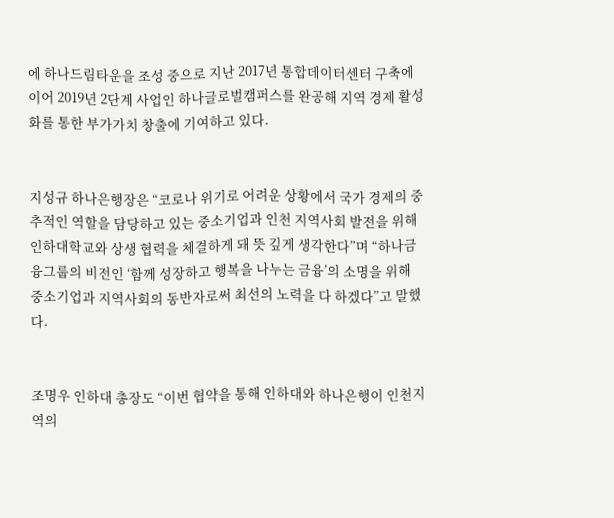에 하나드림타운을 조성 중으로 지난 2017년 통합데이터센터 구축에 이어 2019년 2단계 사업인 하나글로벌캠퍼스를 완공해 지역 경제 활성화를 통한 부가가치 창출에 기여하고 있다.


지성규 하나은행장은 “코로나 위기로 어려운 상황에서 국가 경제의 중추적인 역할을 담당하고 있는 중소기업과 인천 지역사회 발전을 위해 인하대학교와 상생 협력을 체결하게 돼 뜻 깊게 생각한다”며 “하나금융그룹의 비전인 ‘함께 성장하고 행복을 나누는 금융’의 소명을 위해 중소기업과 지역사회의 동반자로써 최선의 노력을 다 하겠다”고 말했다.


조명우 인하대 총장도 “이번 협약을 통해 인하대와 하나은행이 인천지역의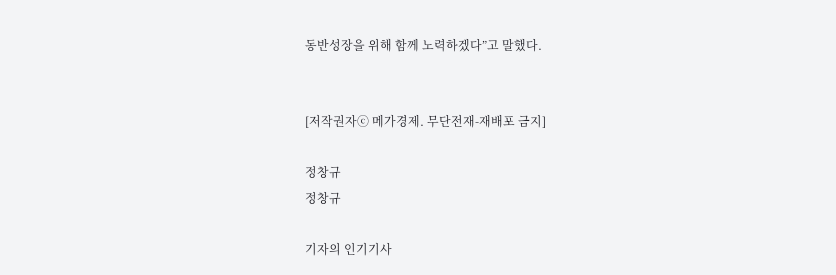동반성장을 위해 함께 노력하겠다”고 말했다.


[저작권자ⓒ 메가경제. 무단전재-재배포 금지]

정창규
정창규

기자의 인기기사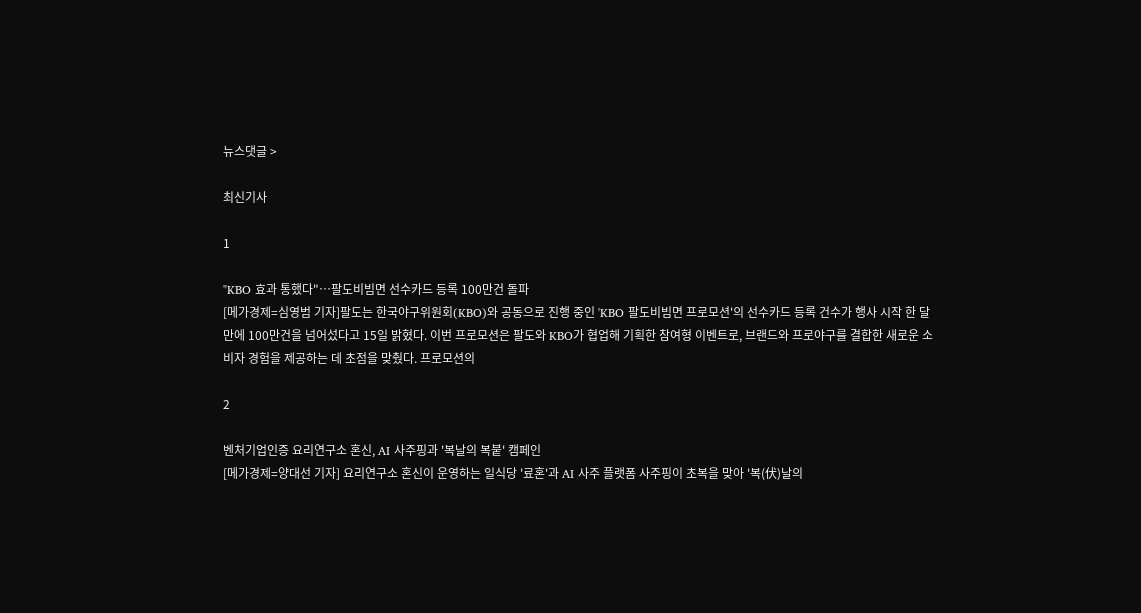뉴스댓글 >

최신기사

1

"KBO 효과 통했다"…팔도비빔면 선수카드 등록 100만건 돌파
[메가경제=심영범 기자]팔도는 한국야구위원회(KBO)와 공동으로 진행 중인 'KBO 팔도비빔면 프로모션'의 선수카드 등록 건수가 행사 시작 한 달 만에 100만건을 넘어섰다고 15일 밝혔다. 이번 프로모션은 팔도와 KBO가 협업해 기획한 참여형 이벤트로, 브랜드와 프로야구를 결합한 새로운 소비자 경험을 제공하는 데 초점을 맞췄다. 프로모션의

2

벤처기업인증 요리연구소 혼신, AI 사주핑과 '복날의 복붙' 캠페인
[메가경제=양대선 기자] 요리연구소 혼신이 운영하는 일식당 '료혼'과 AI 사주 플랫폼 사주핑이 초복을 맞아 '복(伏)날의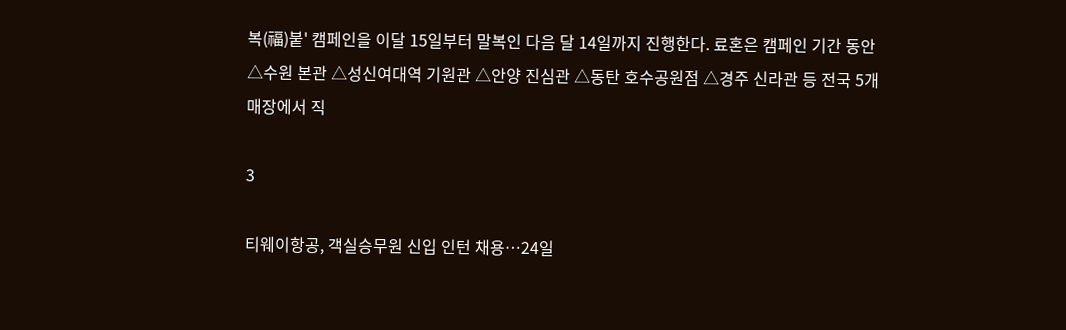복(福)붙' 캠페인을 이달 15일부터 말복인 다음 달 14일까지 진행한다. 료혼은 캠페인 기간 동안 △수원 본관 △성신여대역 기원관 △안양 진심관 △동탄 호수공원점 △경주 신라관 등 전국 5개 매장에서 직

3

티웨이항공, 객실승무원 신입 인턴 채용…24일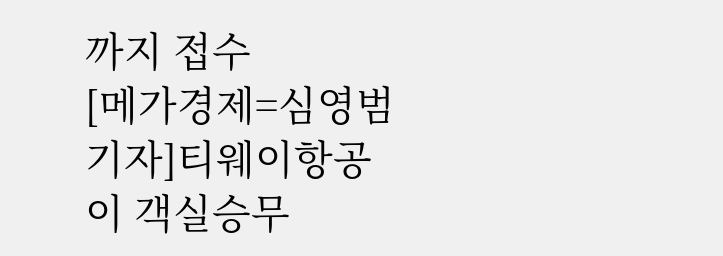까지 접수
[메가경제=심영범 기자]티웨이항공이 객실승무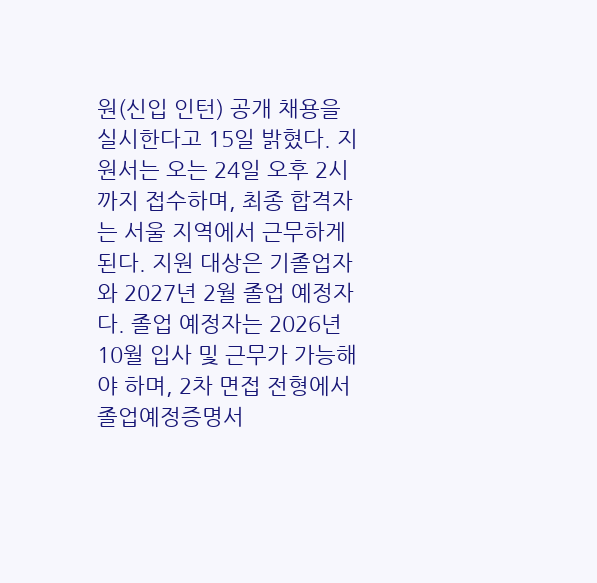원(신입 인턴) 공개 채용을 실시한다고 15일 밝혔다. 지원서는 오는 24일 오후 2시까지 접수하며, 최종 합격자는 서울 지역에서 근무하게 된다. 지원 대상은 기졸업자와 2027년 2월 졸업 예정자다. 졸업 예정자는 2026년 10월 입사 및 근무가 가능해야 하며, 2차 면접 전형에서 졸업예정증명서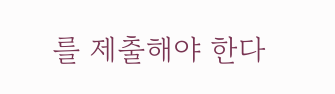를 제출해야 한다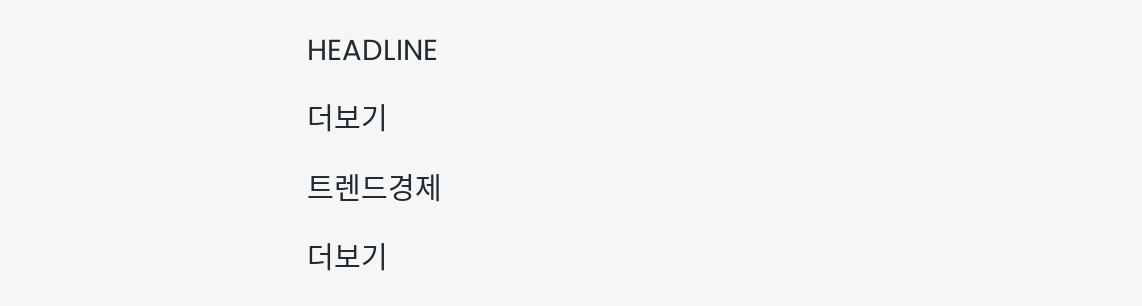HEADLINE

더보기

트렌드경제

더보기